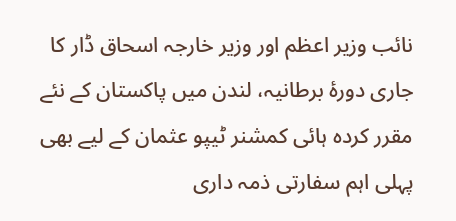نائب وزیر اعظم اور وزیر خارجہ اسحاق ڈار کا جاری دورۂ برطانیہ، لندن میں پاکستان کے نئے مقرر کردہ ہائی کمشنر ٹیپو عثمان کے لیے بھی پہلی اہم سفارتی ذمہ داری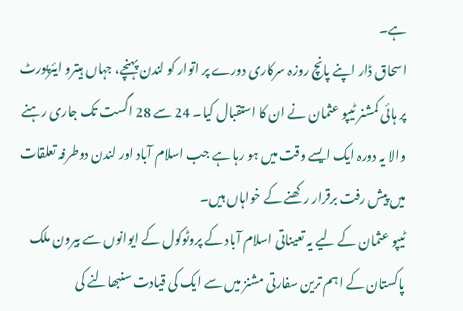ہے۔
اسحاق ڈار اپنے پانچ روزہ سرکاری دورے پر اتوار کو لندن پہنچے، جہاں ہیترو ایئرپورٹ پر ہائی کمشنر ٹیپو عثمان نے ان کا استقبال کیا۔ 24 سے 28 اگست تک جاری رہنے والا یہ دورہ ایک ایسے وقت میں ہو رہا ہے جب اسلام آباد اور لندن دوطرفہ تعلقات میں پیش رفت برقرار رکھنے کے خواہاں ہیں۔
ٹیپو عثمان کے لیے یہ تعیناتی اسلام آباد کے پروٹوکول کے ایوانوں سے بیرون ملک پاکستان کے اہم ترین سفارتی مشنز میں سے ایک کی قیادت سنبھالنے کی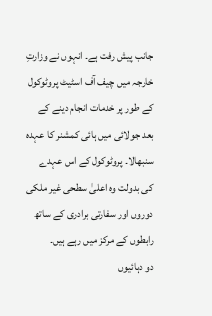جانب پیش رفت ہے۔ انہوں نے وزارتِ خارجہ میں چیف آف اسٹیٹ پروٹوکول کے طور پر خدمات انجام دینے کے بعد جولائی میں ہائی کمشنر کا عہدہ سنبھالا۔ پروٹوکول کے اس عہدے کی بدولت وہ اعلیٰ سطحی غیر ملکی دوروں اور سفارتی برادری کے ساتھ رابطوں کے مرکز میں رہے ہیں۔
دو دہائیوں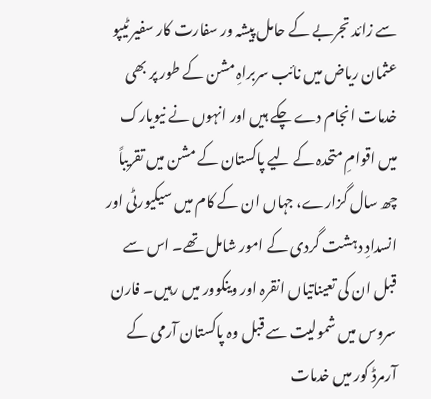سے زائد تجربے کے حامل پیشہ ور سفارت کار سفیر ٹیپو عثمان ریاض میں نائب سربراہِ مشن کے طور پر بھی خدمات انجام دے چکے ہیں اور انہوں نے نیویارک میں اقوامِ متحدہ کے لیے پاکستان کے مشن میں تقریباً چھ سال گزارے، جہاں ان کے کام میں سیکیورٹی اور انسدادِ دہشت گردی کے امور شامل تھے۔ اس سے قبل ان کی تعیناتیاں انقرہ اور وینکوور میں رہیں۔ فارن سروس میں شمولیت سے قبل وہ پاکستان آرمی کے آرمرڈ کور میں خدمات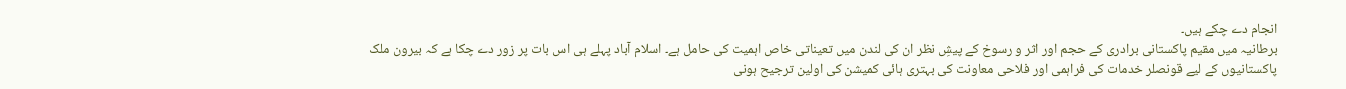انجام دے چکے ہیں۔
برطانیہ میں مقیم پاکستانی برادری کے حجم اور اثر و رسوخ کے پیشِ نظر ان کی لندن میں تعیناتی خاص اہمیت کی حامل ہے۔ اسلام آباد پہلے ہی اس بات پر زور دے چکا ہے کہ بیرون ملک پاکستانیوں کے لیے قونصلر خدمات کی فراہمی اور فلاحی معاونت کی بہتری ہائی کمیشن کی اولین ترجیح ہونی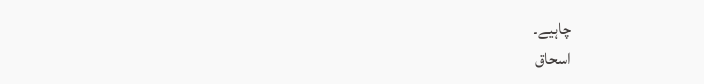چاہیے۔
اسحاق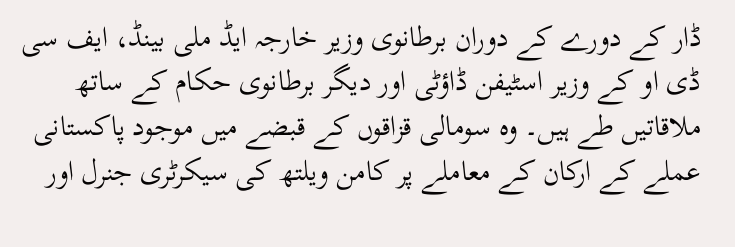ڈار کے دورے کے دوران برطانوی وزیر خارجہ ایڈ ملی بینڈ، ایف سی ڈی او کے وزیر اسٹیفن ڈاؤٹی اور دیگر برطانوی حکام کے ساتھ ملاقاتیں طے ہیں۔ وہ سومالی قزاقوں کے قبضے میں موجود پاکستانی عملے کے ارکان کے معاملے پر کامن ویلتھ کی سیکرٹری جنرل اور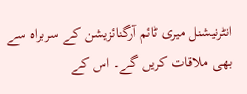انٹرنیشنل میری ٹائم آرگنائزیشن کے سربراہ سے بھی ملاقات کریں گے۔ اس کے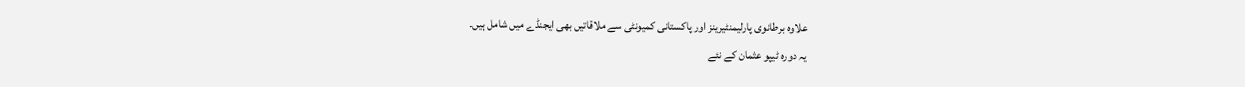علاوہ برطانوی پارلیمنٹیرینز اور پاکستانی کمیونٹی سے ملاقاتیں بھی ایجنڈے میں شامل ہیں۔
یہ دورہ ٹیپو عثمان کے نئے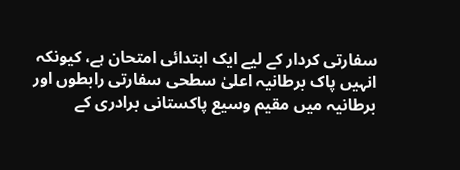سفارتی کردار کے لیے ایک ابتدائی امتحان ہے، کیونکہ انہیں پاک برطانیہ اعلیٰ سطحی سفارتی رابطوں اور برطانیہ میں مقیم وسیع پاکستانی برادری کے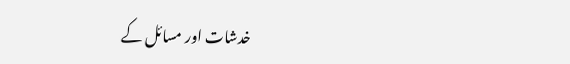خدشات اور مسائل کے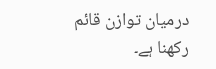درمیان توازن قائم رکھنا ہے۔